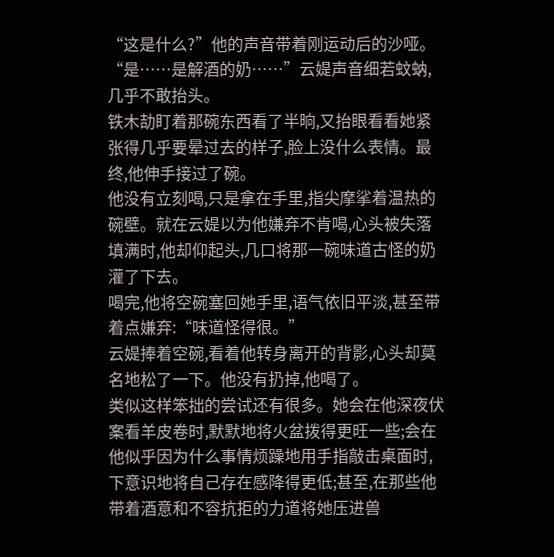“这是什么?”他的声音带着刚运动后的沙哑。
“是……是解酒的奶……”云媞声音细若蚊蚋,几乎不敢抬头。
铁木劼盯着那碗东西看了半晌,又抬眼看看她紧张得几乎要晕过去的样子,脸上没什么表情。最终,他伸手接过了碗。
他没有立刻喝,只是拿在手里,指尖摩挲着温热的碗壁。就在云媞以为他嫌弃不肯喝,心头被失落填满时,他却仰起头,几口将那一碗味道古怪的奶灌了下去。
喝完,他将空碗塞回她手里,语气依旧平淡,甚至带着点嫌弃:“味道怪得很。”
云媞捧着空碗,看着他转身离开的背影,心头却莫名地松了一下。他没有扔掉,他喝了。
类似这样笨拙的尝试还有很多。她会在他深夜伏案看羊皮卷时,默默地将火盆拨得更旺一些;会在他似乎因为什么事情烦躁地用手指敲击桌面时,下意识地将自己存在感降得更低;甚至,在那些他带着酒意和不容抗拒的力道将她压进兽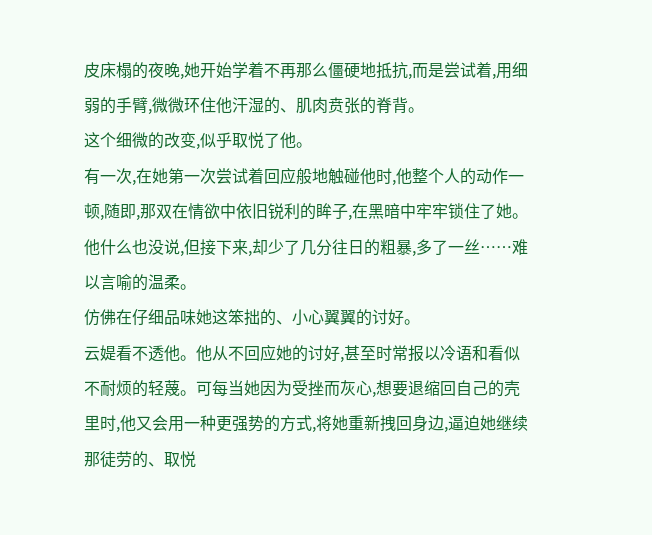皮床榻的夜晚,她开始学着不再那么僵硬地抵抗,而是尝试着,用细弱的手臂,微微环住他汗湿的、肌肉贲张的脊背。
这个细微的改变,似乎取悦了他。
有一次,在她第一次尝试着回应般地触碰他时,他整个人的动作一顿,随即,那双在情欲中依旧锐利的眸子,在黑暗中牢牢锁住了她。他什么也没说,但接下来,却少了几分往日的粗暴,多了一丝……难以言喻的温柔。
仿佛在仔细品味她这笨拙的、小心翼翼的讨好。
云媞看不透他。他从不回应她的讨好,甚至时常报以冷语和看似不耐烦的轻蔑。可每当她因为受挫而灰心,想要退缩回自己的壳里时,他又会用一种更强势的方式,将她重新拽回身边,逼迫她继续那徒劳的、取悦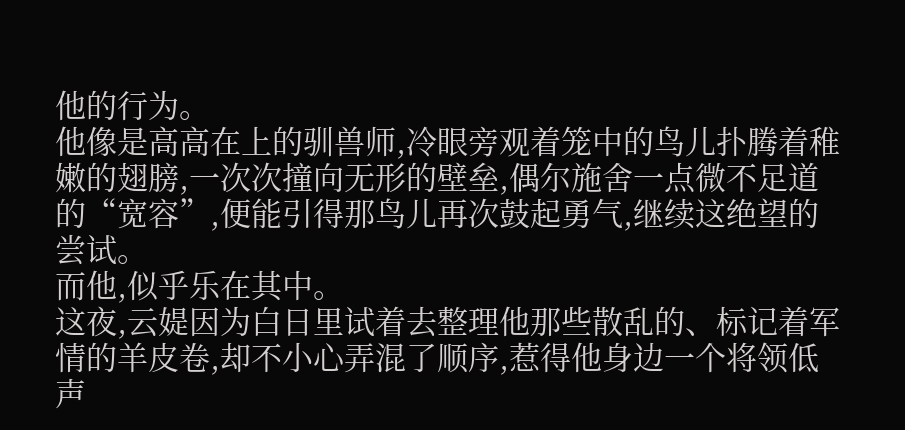他的行为。
他像是高高在上的驯兽师,冷眼旁观着笼中的鸟儿扑腾着稚嫩的翅膀,一次次撞向无形的壁垒,偶尔施舍一点微不足道的“宽容”,便能引得那鸟儿再次鼓起勇气,继续这绝望的尝试。
而他,似乎乐在其中。
这夜,云媞因为白日里试着去整理他那些散乱的、标记着军情的羊皮卷,却不小心弄混了顺序,惹得他身边一个将领低声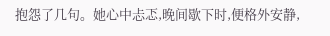抱怨了几句。她心中忐忑,晚间歇下时,便格外安静,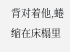背对着他,蜷缩在床榻里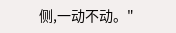侧,一动不动。"